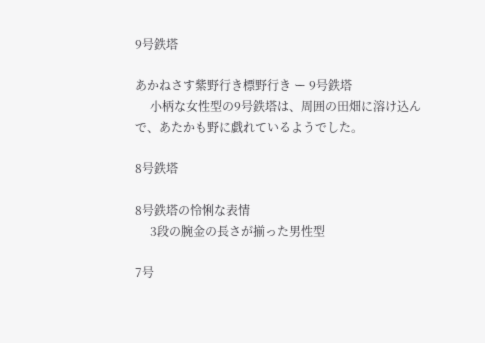9号鉄塔

あかねさす紫野行き標野行き ー 9号鉄塔
     小柄な女性型の9号鉄塔は、周囲の田畑に溶け込んで、あたかも野に戯れているようでした。

8号鉄塔

8号鉄塔の怜悧な表情
     3段の腕金の長さが揃った男性型

7号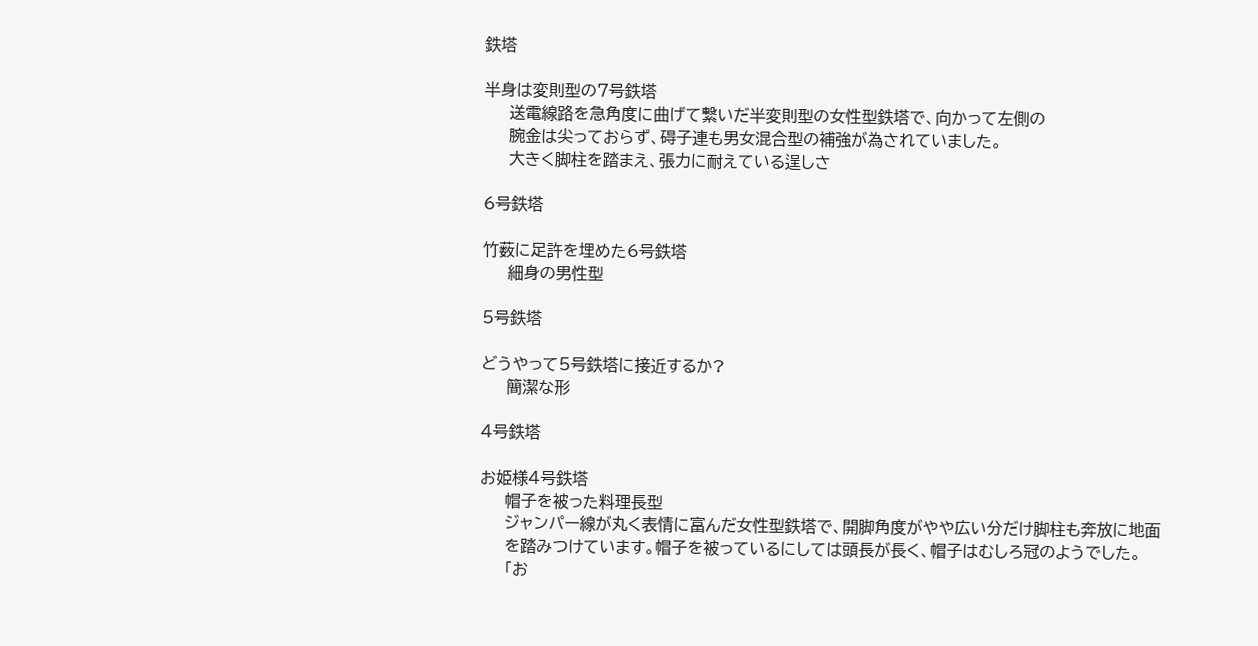鉄塔

半身は変則型の7号鉄塔
     送電線路を急角度に曲げて繋いだ半変則型の女性型鉄塔で、向かって左側の
     腕金は尖っておらず、碍子連も男女混合型の補強が為されていました。
     大きく脚柱を踏まえ、張力に耐えている逞しさ

6号鉄塔

竹薮に足許を埋めた6号鉄塔
     細身の男性型

5号鉄塔

どうやって5号鉄塔に接近するか?
     簡潔な形

4号鉄塔

お姫様4号鉄塔
     帽子を被った料理長型
     ジャンパー線が丸く表情に富んだ女性型鉄塔で、開脚角度がやや広い分だけ脚柱も奔放に地面
     を踏みつけています。帽子を被っているにしては頭長が長く、帽子はむしろ冠のようでした。
     「お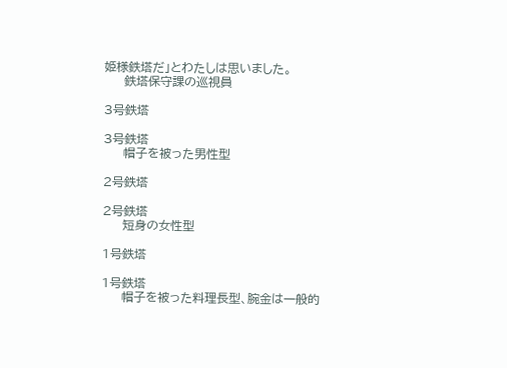姫様鉄塔だ」とわたしは思いました。
     鉄塔保守課の巡視員

3号鉄塔

3号鉄塔
     帽子を被った男性型

2号鉄塔

2号鉄塔
     短身の女性型

1号鉄塔

1号鉄塔
     帽子を被った料理長型、腕金は一般的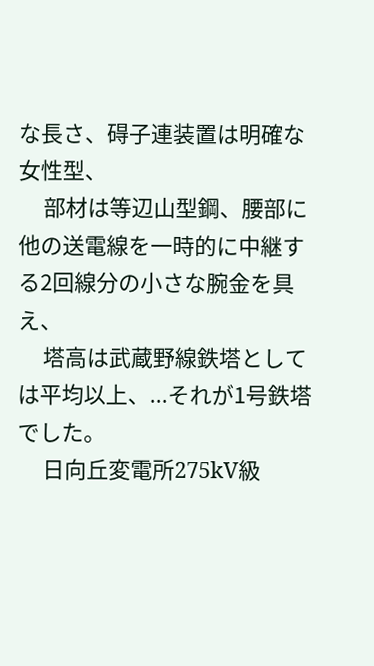な長さ、碍子連装置は明確な女性型、
     部材は等辺山型鋼、腰部に他の送電線を一時的に中継する2回線分の小さな腕金を具え、
     塔高は武蔵野線鉄塔としては平均以上、...それが1号鉄塔でした。
     日向丘変電所275kV級